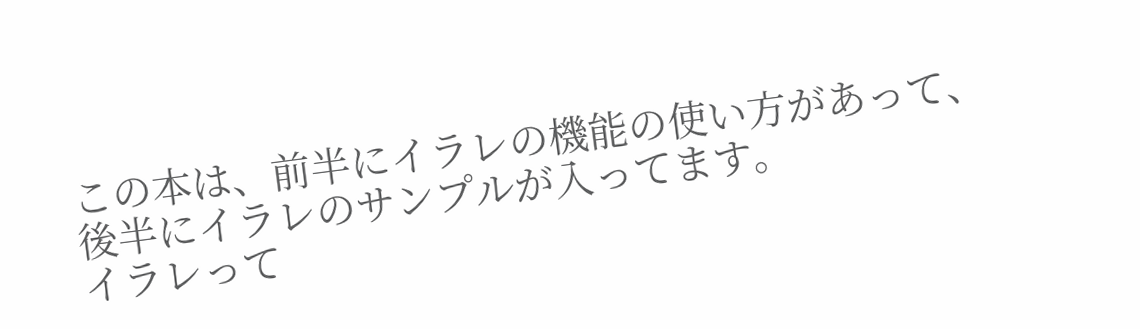この本は、前半にイラレの機能の使い方があって、後半にイラレのサンプルが入ってます。
イラレって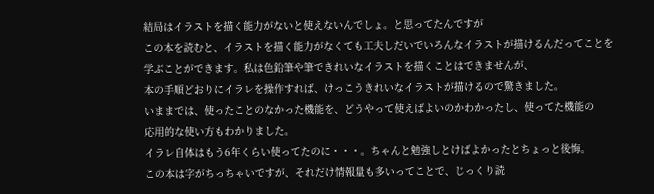結局はイラストを描く能力がないと使えないんでしょ。と思ってたんですが
この本を読むと、イラストを描く能力がなくても工夫しだいでいろんなイラストが描けるんだってことを
学ぶことができます。私は色鉛筆や筆できれいなイラストを描くことはできませんが、
本の手順どおりにイラレを操作すれば、けっこうきれいなイラストが描けるので驚きました。
いままでは、使ったことのなかった機能を、どうやって使えばよいのかわかったし、使ってた機能の
応用的な使い方もわかりました。
イラレ自体はもう6年くらい使ってたのに・・・。ちゃんと勉強しとけばよかったとちょっと後悔。
この本は字がちっちゃいですが、それだけ情報量も多いってことで、じっくり読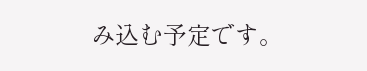み込む予定です。